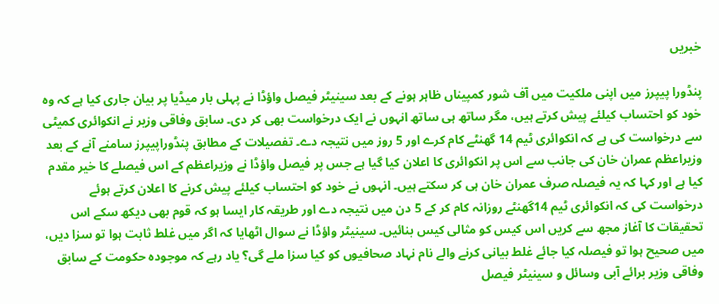خبریں

پنڈورا پیپرز میں اپنی ملکیت میں آف شور کمپیناں ظاہر ہونے کے بعد سینیٹر فیصل واؤڈا نے پہلی بار میڈیا پر بیان جاری کیا ہے کہ وہ خود کو احتساب کیلئے پیش کرتے ہیں، مگر ساتھ ہی ساتھ انہوں نے ایک درخواست بھی کر دی۔ سابق وفاقی وزیر نے انکوائری کمیٹی سے درخواست کی ہے کہ انکوائری ٹیم 14 گھنٹے کام کرے اور 5 روز میں نتیجہ دے۔ تفصیلات کے مطابق پنڈوراپیپرز سامنے آنے کے بعد وزیراعظم عمران خان کی جانب سے اس پر انکوائری کا اعلان کیا گیا ہے جس پر فیصل واؤڈا نے وزیراعظم کے اس فیصلے کا خیر مقدم کیا ہے اور کہا کہ یہ فیصلہ صرف عمران خان ہی کر سکتے ہیں۔ انہوں نے خود کو احتساب کیلئے پیش کرنے کا اعلان کرتے ہوئے درخواست کی کہ انکوائری ٹیم 14گھنٹے روزانہ کام کر کے 5 دن میں نتیجہ دے اور طریقہ کار ایسا ہو کہ قوم بھی دیکھ سکے اس تحقیقات کا آغاز مجھ سے کریں اس کیس کو مثالی کیس بنائیں۔ سینیٹر واؤڈا نے سوال اٹھایا کہ اگر میں غلط ثابت ہوا تو سزا دیں، میں صحیح ہوا تو فیصلہ کیا جائے غلط بیانی کرنے والے نام نہاد صحافیوں کو کیا سزا ملے گی؟ یاد رہے کہ موجودہ حکومت کے سابق وفاقی وزیر برائے آبی وسائل و سینیٹر فیصل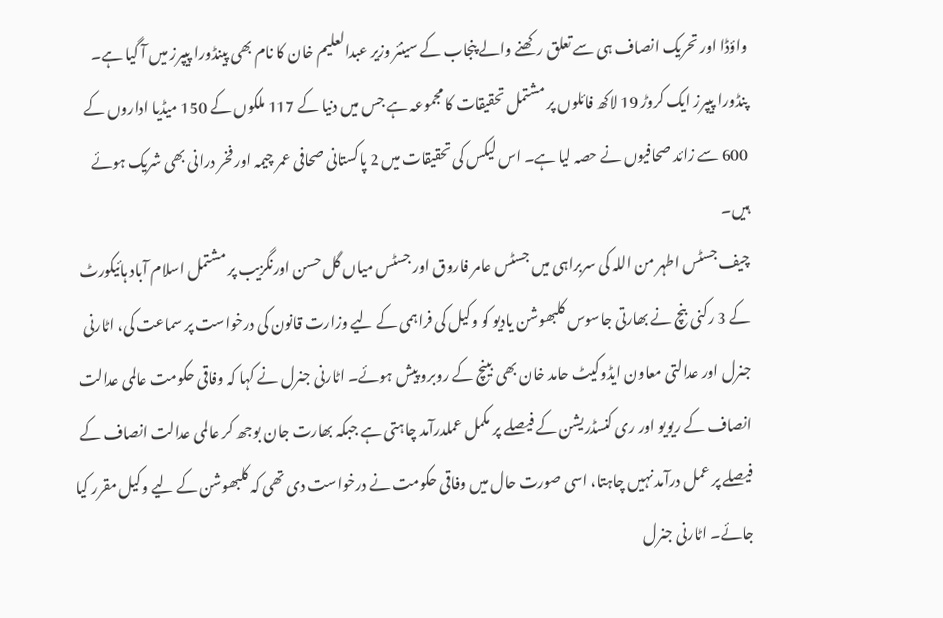واؤڈا اور تحریک انصاف ہی سے تعلق رکھنے والے پنجاب کے سینئر وزیر عبدالعلیم خان کا نام بھی پینڈورا پیپرز میں آ گیا ہے۔ پنڈورا پیپرز ایک کروڑ 19 لاکھ فائلوں پر مشتمل تحقیقات کا مجموعہ ہے جس میں دنیا کے 117 ملکوں کے 150 میڈيا اداروں کے 600 سے زائد صحافیوں نے حصہ لیا ہے۔ اس لیکس کی تحقیقات میں 2 پاکستانی صحافی عمر چیمہ اور فخر درانی بھی شریک ہوئے ہیں۔
چیف جسٹس اطہر من اللہ کی سربراہی میں جسٹس عامر فاروق اور جسٹس میاں گل حسن اورنگزیب پر مشتمل اسلام آباد ہائیکورٹ کے 3 رکنی بنچ نے بھارتی جاسوس کلبھوشن یادیو کو وکیل کی فراہمی کے لیے وزارت قانون کی درخواست پر سماعت کی، اٹارنی جنرل اور عدالتی معاون ایڈوکیٹ حامد خان بھی بینچ کے روبرو پیش ہوئے۔ اٹارنی جنرل نے کہا کہ وفاقی حکومت عالمی عدالت انصاف کے ریویو اور ری کنسڈریشن کے فیصلے پر مکمل عملدرآمد چاہتی ہے جبکہ بھارت جان بوجھ کر عالمی عدالت انصاف کے فیصلے پر عمل درآمد نہیں چاہتا، اسی صورت حال میں وفاقی حکومت نے درخواست دی تھی کہ کلبھوشن کے لیے وکیل مقرر کیا جائے۔ اٹارنی جنرل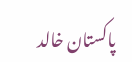پاکستان خالد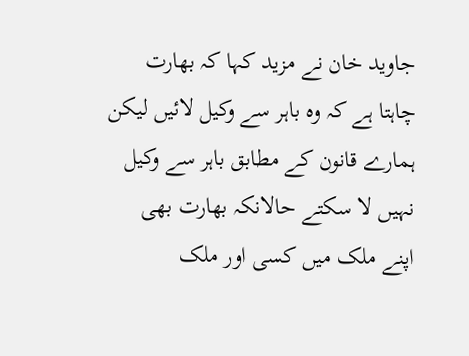جاوید خان نے مزید کہا کہ بھارت چاہتا ہے کہ وہ باہر سے وکیل لائیں لیکن ہمارے قانون کے مطابق باہر سے وکیل نہیں لا سکتے حالانکہ بھارت بھی اپنے ملک میں کسی اور ملک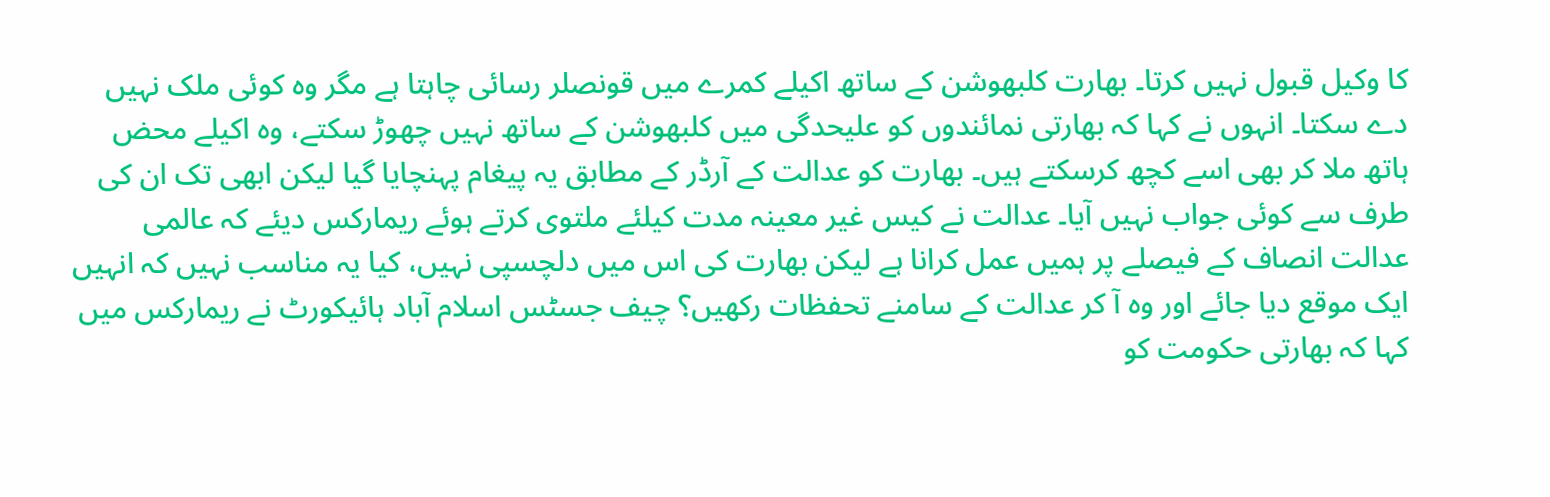کا وکیل قبول نہیں کرتا۔ بھارت کلبھوشن کے ساتھ اکیلے کمرے میں قونصلر رسائی چاہتا ہے مگر وہ کوئی ملک نہیں دے سکتا۔ انہوں نے کہا کہ بھارتی نمائندوں کو علیحدگی میں کلبھوشن کے ساتھ نہیں چھوڑ سکتے، وہ اکیلے محض ہاتھ ملا کر بھی اسے کچھ کرسکتے ہیں۔ بھارت کو عدالت کے آرڈر کے مطابق یہ پیغام پہنچایا گیا لیکن ابھی تک ان کی طرف سے کوئی جواب نہیں آیا۔ عدالت نے کیس غیر معینہ مدت کیلئے ملتوی کرتے ہوئے ریمارکس دیئے کہ عالمی عدالت انصاف کے فیصلے پر ہمیں عمل کرانا ہے لیکن بھارت کی اس میں دلچسپی نہیں، کیا یہ مناسب نہیں کہ انہیں ایک موقع دیا جائے اور وہ آ کر عدالت کے سامنے تحفظات رکھیں؟ چیف جسٹس اسلام آباد ہائیکورٹ نے ریمارکس میں کہا کہ بھارتی حکومت کو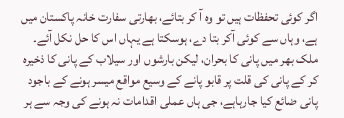اگر کوئی تحفظات ہیں تو وہ آ کر بتائے، بھارتی سفارت خانہ پاکستان میں ہے، وہاں سے کوئی آکر بتا دے، ہوسکتا ہے یہاں اس کا حل نکل آئے۔
ملک بھر میں پانی کا بحران، لیکن بارشوں اور سیلاب کے پانی کا ذخیرہ کر کے پانی کی قلت پر قابو پانے کے وسیع مواقع میسر ہونے کے باجود پانی ضائع کیا جارہاہے، جی ہاں عملی اقدامات نہ ہونے کی وجہ سے ہر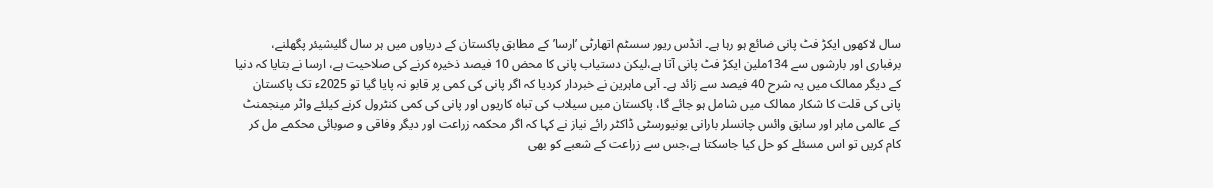سال لاکھوں ایکڑ فٹ پانی ضائع ہو رہا ہے۔ انڈس ریور سسٹم اتھارٹی ʼارساʼ کے مطابق پاکستان کے دریاوں میں ہر سال گلیشیئر پگھلنے، برفباری اور بارشوں سے 134ملین ایکڑ فٹ پانی آتا ہے،لیکن دستیاب پانی کا محض 10 فیصد ذخیرہ کرنے کی صلاحیت ہے، ارسا نے بتایا کہ دنیا کے دیگر ممالک میں یہ شرح 40 فیصد سے زائد ہے۔ آبی ماہرین نے خبردار کردیا کہ اگر پانی کی کمی پر قابو نہ پایا گیا تو 2025ء تک پاکستان پانی کی قلت کا شکار ممالک میں شامل ہو جائے گا، پاکستان میں سیلاب کی تباہ کاریوں اور پانی کی کمی کنٹرول کرنے کیلئے واٹر مینجمنٹ کے عالمی ماہر اور سابق وائس چانسلر بارانی یونیورسٹی ڈاکٹر رائے نیاز نے کہا کہ اگر محکمہ زراعت اور دیگر وفاقی و صوبائی محکمے مل کر کام کریں تو اس مسئلے کو حل کیا جاسکتا ہے،جس سے زراعت کے شعبے کو بھی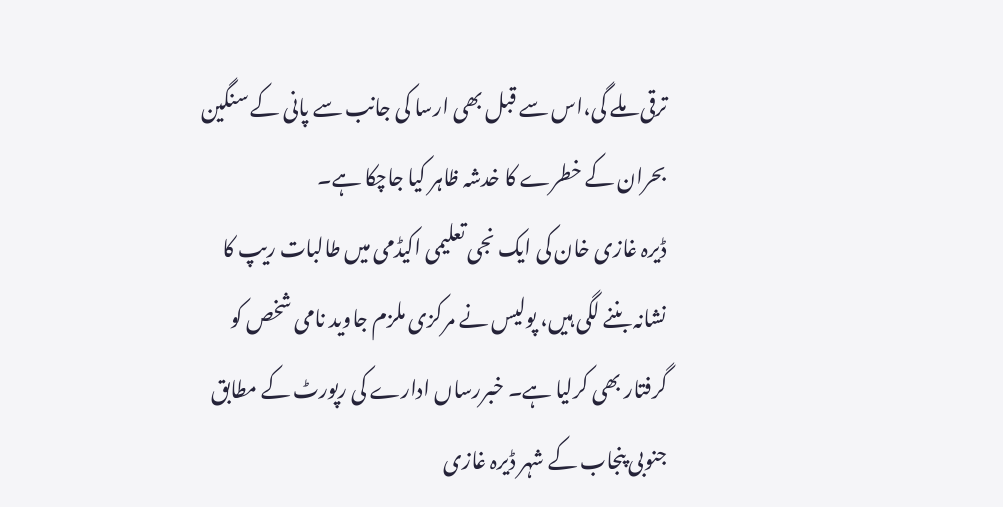ترقی ملے گی،اس سے قبل بھی ارسا کی جانب سے پانی کے سنگین بحران کے خطرے کا خدشہ ظاہر کیا جاچکا ہے۔
ڈیرہ غازی خان کی ایک نجی تعلیمی اکیڈمی میں طالبات ریپ کا نشانہ بننے لگی ہیں، پولیس نے مرکزی ملزم جاوید نامی شخص کو گرفتار بھی کرلیا ہے۔ خبررساں ادارے کی رپورٹ کے مطابق جنوبی پنجاب کے شہر ڈیرہ غازی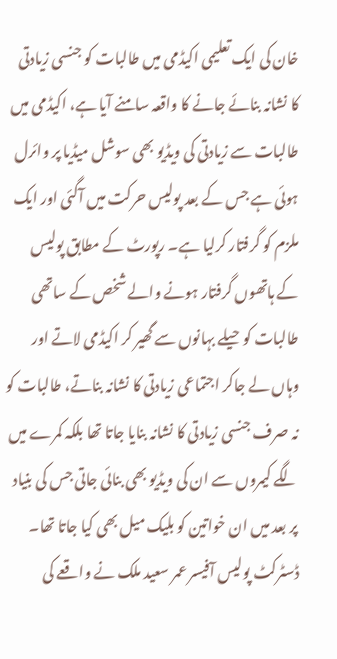خان کی ایک تعلیمی اکیڈمی میں طالبات کو جنسی زیادتی کا نشانہ بنائے جانے کا واقعہ سامنے آیا ہے، اکیڈمی میں طالبات سے زیادتی کی ویڈیو بھی سوشل میڈیا پر وائرل ہوئی ہے جس کے بعد پولیس حرکت میں آگئی اور ایک ملزم کو گرفتار کرلیا ہے۔ رپورٹ کے مطابق پولیس کے ہاتھوں گرفتار ہونے والے شخص کے ساتھی طالبات کو حیلے بہانوں سے گھیر کر اکیڈمی لاتے اور وہاں لے جاکر اجتماعی زیادتی کا نشانہ بناتے، طالبات کو نہ صرف جنسی زیادتی کا نشانہ بنایا جاتا تھا بلکہ کمرے میں لگے کیمروں سے ان کی ویڈیو بھی بنائی جاتی جس کی بنیاد پر بعد میں ان خواتین کو بلیک میل بھی کیا جاتا تھا۔ ڈسٹرکٹ پولیس آفیسر عمر سعید ملک نے واقعے کی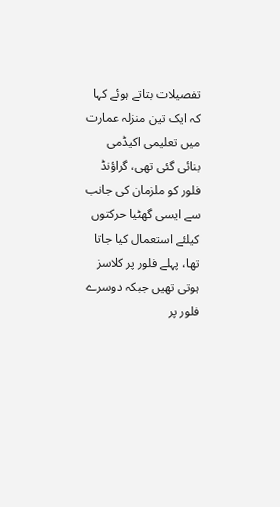تفصیلات بتاتے ہوئے کہا کہ ایک تین منزلہ عمارت میں تعلیمی اکیڈمی بنائی گئی تھی، گراؤنڈ فلور کو ملزمان کی جانب سے ایسی گھٹیا حرکتوں کیلئے استعمال کیا جاتا تھا، پہلے فلور پر کلاسز ہوتی تھیں جبکہ دوسرے فلور پر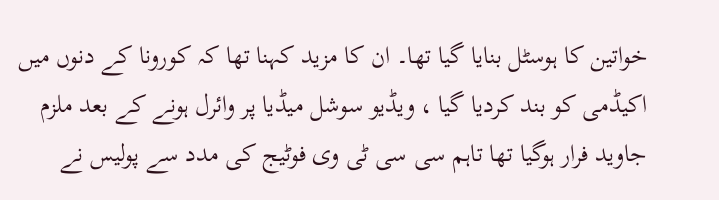خواتین کا ہوسٹل بنایا گیا تھا۔ ان کا مزید کہنا تھا کہ کورونا کے دنوں میں اکیڈمی کو بند کردیا گیا ، ویڈیو سوشل میڈیا پر وائرل ہونے کے بعد ملزم جاوید فرار ہوگیا تھا تاہم سی سی ٹی وی فوٹیج کی مدد سے پولیس نے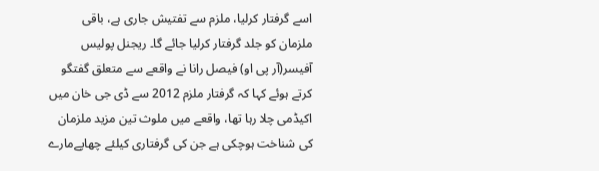اسے گرفتار کرلیا، ملزم سے تفتیش جاری ہے، باقی ملزمان کو جلد گرفتار کرلیا جائے گا۔ ریجنل پولیس آفیسر(آر پی او) فیصل رانا نے واقعے سے متعلق گفتگو کرتے ہوئے کہا کہ گرفتار ملزم 2012 سے ڈی جی خان میں اکیڈمی چلا رہا تھا، واقعے میں ملوث تین مزید ملزمان کی شناخت ہوچکی ہے جن کی گرفتاری کیلئے چھاپےمارے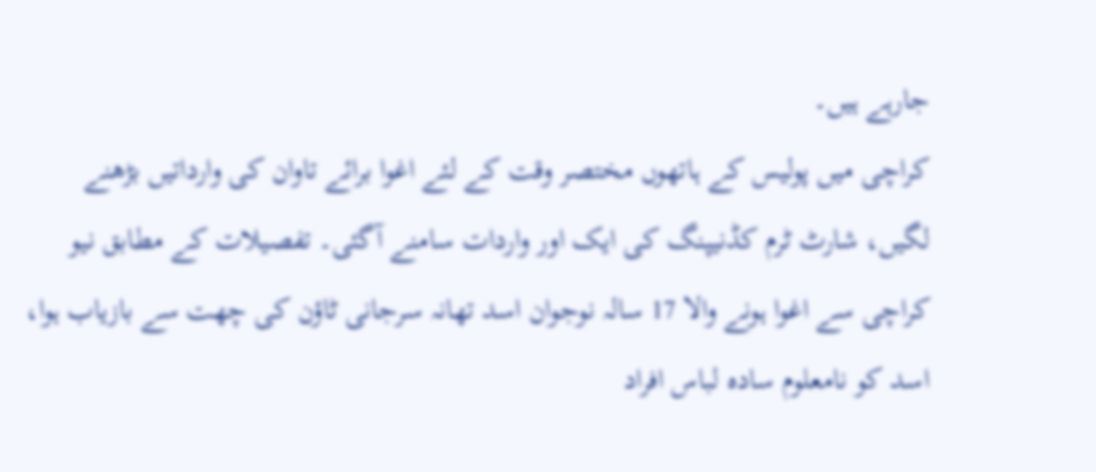جارہے ہیں۔
کراچی میں پولیس کے ہاتھوں مختصر وقت کے لئے اغوا برائے تاوان کی وارداتیں بڑھنے لگیں، شارٹ ٹرم کڈنیپنگ کی ایک اور واردات سامنے آگئی۔ تفصیلات کے مطابق نیو کراچی سے اغوا ہونے والا 17 سالہ نوجوان اسد تھانہ سرجانی ٹاؤن کی چھت سے بازیاب ہوا، اسد کو نامعلوم سادہ لباس افراد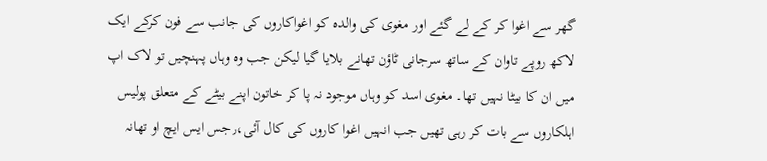گھر سے اغوا کر کے لے گئے اور مغوی کی والدہ کو اغواکاروں کی جانب سے فون کرکے ایک لاکھ روپے تاوان کے ساتھ سرجانی ٹاؤن تھانے بلایا گیا لیکن جب وہ وہاں پہنچیں تو لاک اپ میں ان کا بیٹا نہیں تھا۔ مغوی اسد کو وہاں موجود نہ پا کر خاتون اپنے بیٹے کے متعلق پولیس اہلکاروں سے بات کر رہی تھیں جب انہیں اغوا کاروں کی کال آئی،٫جس ایس ایچ او تھانہ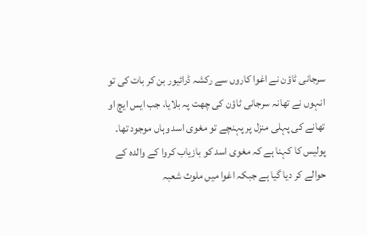سرجانی ٹاؤن نے اغوا کاروں سے رکشہ ڈرائیور بن کر بات کی تو انہوں نے تھانہ سرجانی ٹاؤن کی چھت پہ بلایا، جب ایس ایچ او تھانے کی پہلی منزل پر پہنچے تو مغوی اسد وہاں موجود تھا۔ پولیس کا کہنا ہے کہ مغوی اسد کو بازیاب کروا کے والدہ کے حوالے کر دیا گیا ہے جبکہ اغوا میں ملوث شعبہ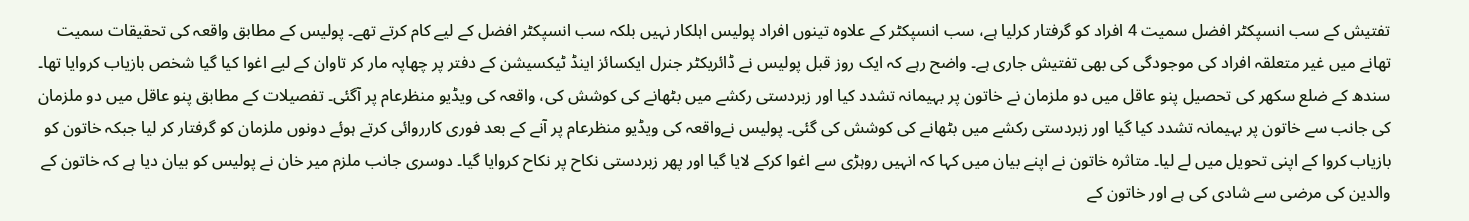تفتیش کے سب انسپکٹر افضل سمیت 4 افراد کو گرفتار کرلیا ہے، سب انسپکٹر کے علاوہ تینوں افراد پولیس اہلکار نہیں بلکہ سب انسپکٹر افضل کے لیے کام کرتے تھے۔ پولیس کے مطابق واقعہ کی تحقیقات سمیت تھانے میں غیر متعلقہ افراد کی موجودگی کی بھی تفتیش جاری ہے۔ واضح رہے کہ ایک روز قبل پولیس نے ڈائریکٹر جنرل ایکسائز اینڈ ٹیکسیشن کے دفتر پر چھاپہ مار کر تاوان کے لیے اغوا کیا گیا شخص بازیاب کروایا تھا۔
سندھ کے ضلع سکھر کی تحصیل پنو عاقل میں دو ملزمان نے خاتون پر بہیمانہ تشدد کیا اور زبردستی رکشے میں بٹھانے کی کوشش کی، واقعہ کی ویڈیو منظرعام پر آگئی۔ تفصیلات کے مطابق پنو عاقل میں دو ملزمان کی جانب سے خاتون پر بہیمانہ تشدد کیا گیا اور زبردستی رکشے میں بٹھانے کی کوشش کی گئی۔ پولیس نےواقعہ کی ویڈیو منظرعام پر آنے کے بعد فوری کارروائی کرتے ہوئے دونوں ملزمان کو گرفتار کر لیا جبکہ خاتون کو بازیاب کروا کے اپنی تحویل میں لے لیا۔ متاثرہ خاتون نے اپنے بیان میں کہا کہ انہیں روہڑی سے اغوا کرکے لایا گیا اور پھر زبردستی نکاح پر نکاح کروایا گیا۔ دوسری جانب ملزم میر خان نے پولیس کو بیان دیا ہے کہ خاتون کے والدین کی مرضی سے شادی کی ہے اور خاتون کے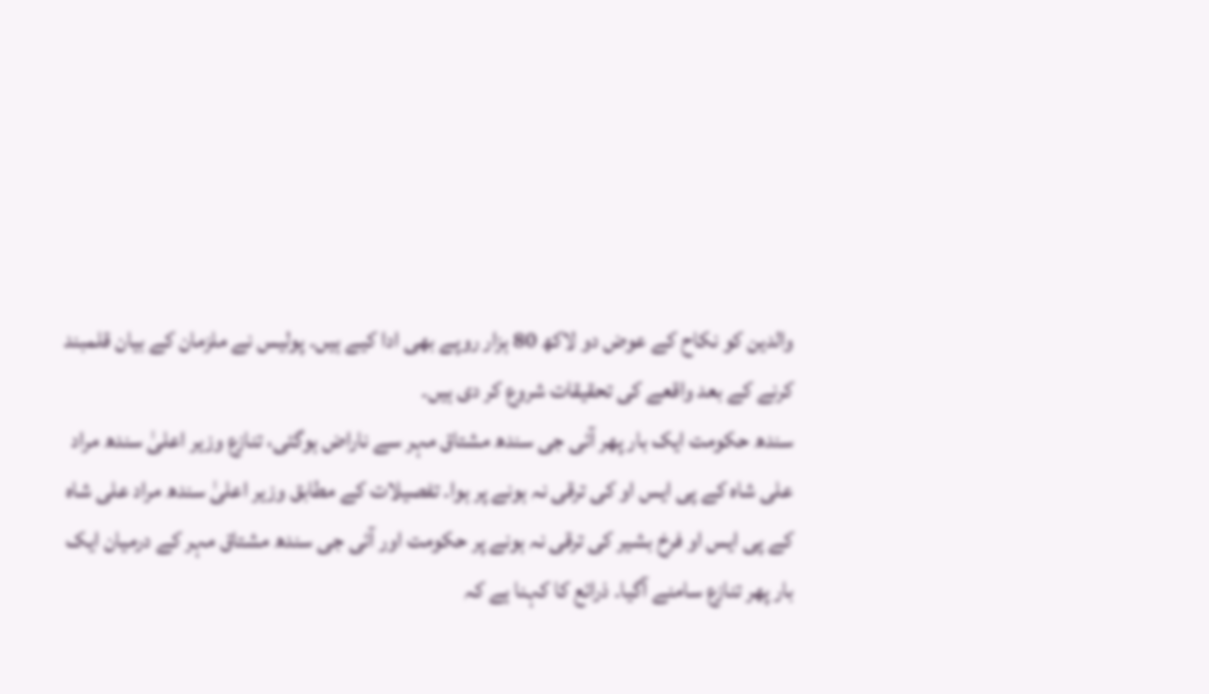والدین کو نکاح کے عوض دو لاکھ 80 ہزار روپے بھی ادا کیے ہیں۔ پولیس نے ملزمان کے بیان قلمبند کرنے کے بعد واقعے کی تحقیقات شروع کر دی ہیں۔
سندھ حکومت ایک بار پھر آئی جی سندھ مشتاق مہر سے ناراض ہوگئی، تنازع وزیر اعلیٰ سندھ مراد علی شاہ کے پی ایس او کی ترقی نہ ہونے پر ہوا۔ تفصیلات کے مطابق وزیر اعلیٰ سندھ مراد علی شاہ کے پی ایس او فرخ بشیر کی ترقی نہ ہونے پر حکومت اور آئی جی سندھ مشتاق مہر کے درمیان ایک بار پھر تنازع سامنے آگیا۔ ذرائع کا کہنا ہے کہ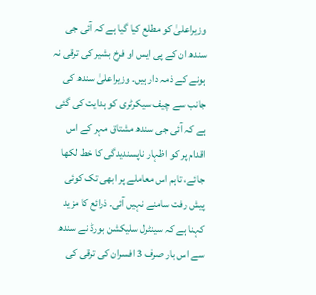وزیراعلیٰ کو مطلع کیا گیا ہے کہ آئی جی سندھ ان کے پی ایس او فرخ بشیر کی ترقی نہ ہونے کے ذمہ دار ہیں۔ وزیراعلیٰ سندھ کی جانب سے چیف سیکرٹری کو ہدایت کی گئی ہے کہ آئی جی سندھ مشتاق مہر کے اس اقدام پر کو اظہار ناپسندیدگی کا خط لکھا جائے، تاہم اس معاملے پر ابھی تک کوئی پیش رفت سامنے نہیں آئی۔ ذرائع کا مزید کہنا ہے کہ سینٹرل سلیکشن بورڈ نے سندھ سے اس بار صرف 3 افسران کی ترقی کی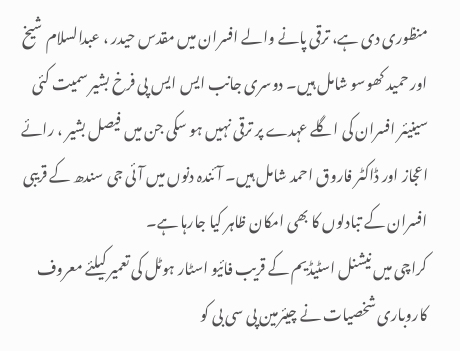منظوری دی ہے، ترقی پانے والے افسران میں مقدس حیدر ، عبدالسلام شیخ اور حمید کھوسو شامل ہیں۔ دوسری جانب ایس ایس پی فرخ بشیر سمیت کئی سینیئر افسران کی اگلے عہدے پر ترقی نہیں ہو سکی جن میں فیصل بشیر ، رائے اعجاز اور ڈاکٹر فاروق احمد شامل ہیں۔ آئندہ دنوں میں آئی جی سندھ کے قریبی افسران کے تبادلوں کا بھی امکان ظاہر کیا جارہا ہے۔
کراچی میں نیشنل اسٹیڈیم کے قریب فائیو اسٹار ہوٹل کی تعمیر کیلئے معروف کاروباری شخصیات نے چیئرمین پی سی بی کو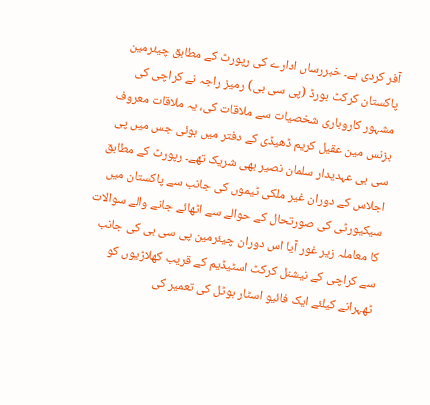آفر کردی ہے۔ خبررساں ادارے کی رپورٹ کے مطابق چیئرمین پاکستان کرکٹ بورڈ (پی سی بی) رمیز راجہ نے کراچی کی مشہور کاروباری شخصیات سے ملاقات کی، یہ ملاقات معروف بزنس مین عقیل کریم ڈھیڈی کے دفتر میں ہوئی جس میں پی سی بی عہدیدار سلمان نصیر بھی شریک تھے۔ رپورٹ کے مطابق اجلاس کے دوران غیر ملکی ٹیموں کی جانب سے پاکستان میں سیکیورٹی کی صورتحال کے حوالے سے اٹھائے جانے والے سوالات کا معاملہ زیر غور آیا اس دوران چیئرمین پی سی بی کی جانب سے کراچی کے نیشنل کرکٹ اسٹیڈیم کے قریب کھلاڑیوں کو ٹھہرانے کیلئے ایک فائیو اسٹار ہوٹل کی تعمیر کی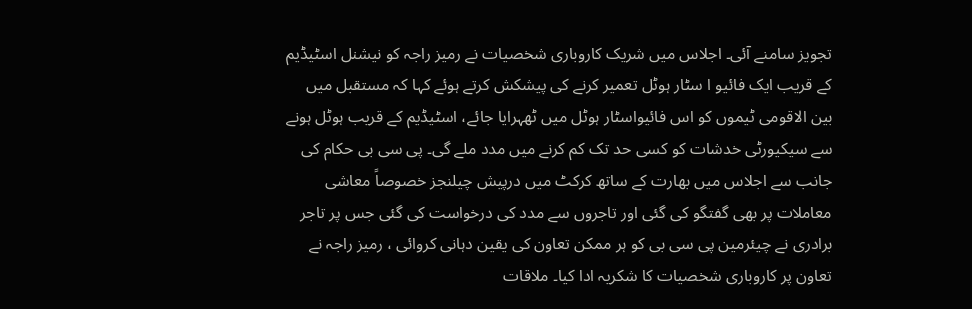تجویز سامنے آئی۔ اجلاس میں شریک کاروباری شخصیات نے رمیز راجہ کو نیشنل اسٹیڈیم کے قریب ایک فائیو ا سٹار ہوٹل تعمیر کرنے کی پیشکش کرتے ہوئے کہا کہ مستقبل میں بین الاقومی ٹیموں کو اس فائیواسٹار ہوٹل میں ٹھہرایا جائے، اسٹیڈیم کے قریب ہوٹل ہونے سے سیکیورٹی خدشات کو کسی حد تک کم کرنے میں مدد ملے گی۔ پی سی بی حکام کی جانب سے اجلاس میں بھارت کے ساتھ کرکٹ میں درپیش چیلنجز خصوصاً معاشی معاملات پر بھی گفتگو کی گئی اور تاجروں سے مدد کی درخواست کی گئی جس پر تاجر برادری نے چیئرمین پی سی بی کو ہر ممکن تعاون کی یقین دہانی کروائی ، رمیز راجہ نے تعاون پر کاروباری شخصیات کا شکریہ ادا کیا۔ ملاقات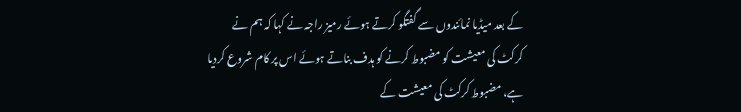کے بعد میڈیا نمائندوں سے گفتگو کرتے ہوئے رمیز راجہ نے کہا کہ ہم نے کرکٹ کی معیشت کو مضبوط کرنے کو ہدف بناتے ہوئے اس پر کام شروع کردیا ہے، مضبوط کرکٹ کی معیشت کے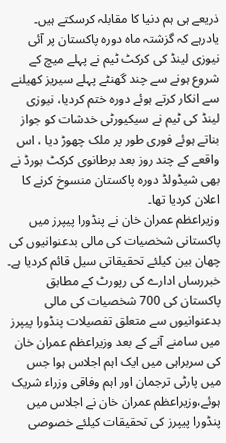ذریعے ہی ہم دنیا کا مقابلہ کرسکتے ہیں۔ یادرہے کہ گزشتہ ماہ دورہ پاکستان پر آئی نیوزی لینڈ کی کرکٹ ٹیم نے پہلے میچ کے شروع ہونے سے چند گھنٹے پہلے سیریز کھیلنے سے انکار کرتے ہوئے دورہ ختم کردیا، نیوزی لینڈ کی ٹیم نے سیکیورٹی خدشات کو جواز بناتے ہوئے فوری طور پر ملک چھوڑ دیا ، اس واقعے کے چند روز بعد برطانوی کرکٹ بورڈ نے بھی شیڈولڈ دورہ پاکستان منسوخ کرنے کا اعلان کردیا تھا۔
وزیراعظم عمران خان نے پنڈورا پیپرز میں پاکستانی شخصیات کی مالی بدعنوانیوں کی چھان بین کیلئے تحقیقاتی سیل قائم کردیا ہے۔ خبررساں ادارے کی رپورٹ کے مطابق پاکستان کی 700 شخصیات کی مالی بدعنوانیوں سے متعلق تفصیلات پنڈورا پیپرز میں سامنے آنے کے بعد وزیراعظم عمران خان کی سربراہی میں ایک اہم اجلاس ہوا جس میں پارٹی ترجمان اور اہم وفاقی وزراء شریک ہوئے،وزیراعظم عمران خان نے اجلاس میں پنڈورا پیپرز کی تحقیقات کیلئے خصوصی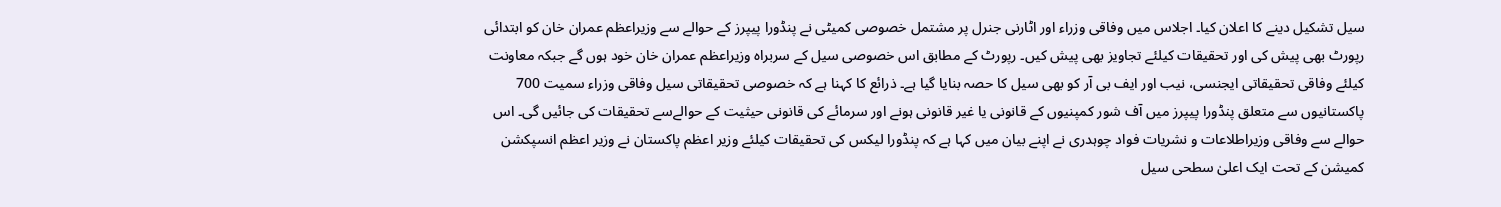سیل تشکیل دینے کا اعلان کیا۔ اجلاس میں وفاقی وزراء اور اٹارنی جنرل پر مشتمل خصوصی کمیٹی نے پنڈورا پیپرز کے حوالے سے وزیراعظم عمران خان کو ابتدائی رپورٹ بھی پیش کی اور تحقیقات کیلئے تجاویز بھی پیش کیں۔ رپورٹ کے مطابق اس خصوصی سیل کے سربراہ وزیراعظم عمران خان خود ہوں گے جبکہ معاونت کیلئے وفاقی تحقیقاتی ایجنسی، نیب اور ایف بی آر کو بھی سیل کا حصہ بنایا گیا ہے۔ ذرائع کا کہنا ہے کہ خصوصی تحقیقاتی سیل وفاقی وزراء سمیت 700 پاکستانیوں سے متعلق پنڈورا پیپرز میں آف شور کمپنیوں کے قانونی یا غیر قانونی ہونے اور سرمائے کی قانونی حیثیت کے حوالےسے تحقیقات کی جائیں گی۔ اس حوالے سے وفاقی وزیراطلاعات و نشریات فواد چوہدری نے اپنے بیان میں کہا ہے کہ پنڈورا لیکس کی تحقیقات کیلئے وزیر اعظم پاکستان نے وزیر اعظم انسپکشن کمیشن کے تحت ایک اعلیٰ سطحی سیل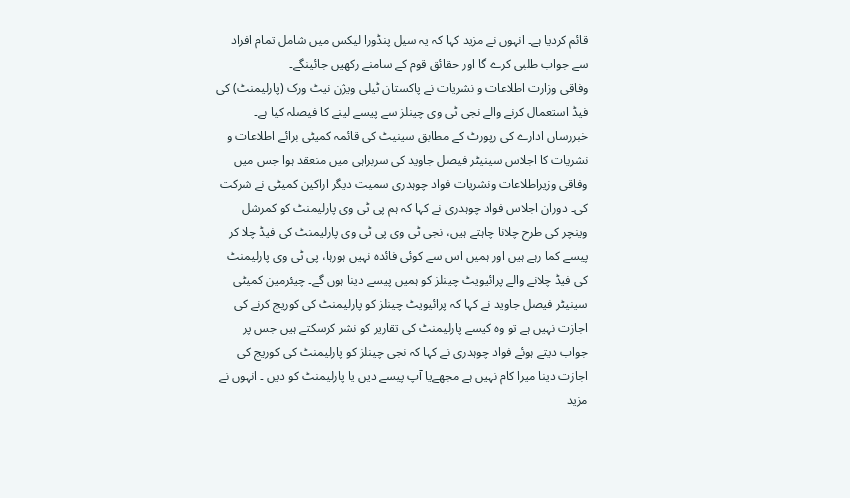قائم کردیا ہے۔ انہوں نے مزید کہا کہ یہ سیل پنڈورا لیکس میں شامل تمام افراد سے جواب طلبی کرے گا اور حقائق قوم کے سامنے رکھیں جائینگے۔
وفاقی وزارت اطلاعات و نشریات نے پاکستان ٹیلی ویژن نیٹ ورک (پارلیمنٹ) کی فیڈ استعمال کرنے والے نجی ٹی وی چینلز سے پیسے لینے کا فیصلہ کیا ہے۔ خبررساں ادارے کی رپورٹ کے مطابق سینیٹ کی قائمہ کمیٹی برائے اطلاعات و نشریات کا اجلاس سینیٹر فیصل جاوید کی سربراہی میں منعقد ہوا جس میں وفاقی وزیراطلاعات ونشریات فواد چوہدری سمیت دیگر اراکین کمیٹی نے شرکت کی۔ دوران اجلاس فواد چوہدری نے کہا کہ ہم پی ٹی وی پارلیمنٹ کو کمرشل وینچر کی طرح چلانا چاہتے ہیں، نجی ٹی وی پی ٹی وی پارلیمنٹ کی فیڈ چلا کر پیسے کما رہے ہیں اور ہمیں اس سے کوئی فائدہ نہیں ہورہا، پی ٹی وی پارلیمنٹ کی فیڈ چلانے والے پرائیویٹ چینلز کو ہمیں پیسے دینا ہوں گے۔ چیئرمین کمیٹی سینیٹر فیصل جاوید نے کہا کہ پرائیویٹ چینلز کو پارلیمنٹ کی کوریج کرنے کی اجازت نہیں ہے تو وہ کیسے پارلیمنٹ کی تقاریر کو نشر کرسکتے ہیں جس پر جواب دیتے ہوئے فواد چوہدری نے کہا کہ نجی چینلز کو پارلیمنٹ کی کوریج کی اجازت دینا میرا کام نہیں ہے مجھےیا آپ پیسے دیں یا پارلیمنٹ کو دیں ۔ انہوں نے مزید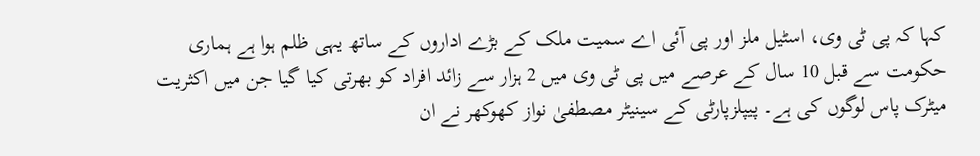کہا کہ پی ٹی وی، اسٹیل ملز اور پی آئی اے سمیت ملک کے بڑے اداروں کے ساتھ یہی ظلم ہوا ہے ہماری حکومت سے قبل 10 سال کے عرصے میں پی ٹی وی میں 2 ہزار سے زائد افراد کو بھرتی کیا گیا جن میں اکثریت میٹرک پاس لوگوں کی ہے۔ پیپلزپارٹی کے سینیٹر مصطفیٰ نواز کھوکھر نے ان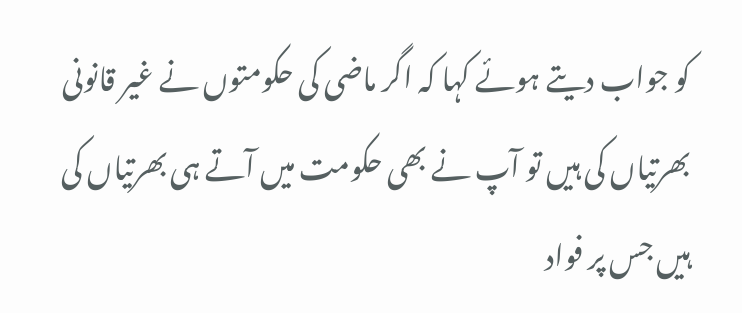کو جواب دیتے ہوئے کہا کہ اگر ماضی کی حکومتوں نے غیر قانونی بھرتیاں کی ہیں تو آپ نے بھی حکومت میں آتے ہی بھرتیاں کی ہیں جس پر فواد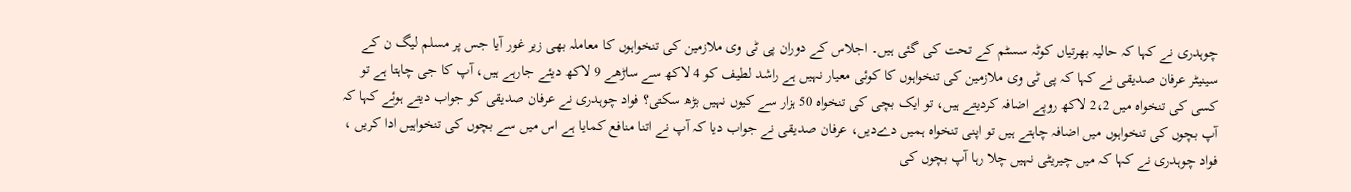چوہدری نے کہا کہ حالیہ بھرتیاں کوٹہ سسٹم کے تحت کی گئی ہیں۔ اجلاس کے دوران پی ٹی وی ملازمین کی تنخواہوں کا معاملہ بھی زیر غور آیا جس پر مسلم لیگ ن کے سینیٹر عرفان صدیقی نے کہا کہ پی ٹی وی ملازمین کی تنخواہوں کا کوئی معیار نہیں ہے راشد لطیف کو 4 لاکھ سے ساڑھے 9 لاکھ دیئے جارہے ہیں، آپ کا جی چاہتا ہے تو کسی کی تنخواہ میں 2،2 لاکھ روپے اضافہ کردیتے ہیں، تو ایک بچی کی تنخواہ 50 ہزار سے کیوں نہیں بڑھ سکتی؟ فواد چوہدری نے عرفان صدیقی کو جواب دیتے ہوئے کہا کہ آپ بچوں کی تنخواہوں میں اضافہ چاہتے ہیں تو اپنی تنخواہ ہمیں دےدیں، عرفان صدیقی نے جواب دیا کہ آپ نے اتنا منافع کمایا ہے اس میں سے بچوں کی تنخواہیں ادا کریں ، فواد چوہدری نے کہا کہ میں چیریٹی نہیں چلا رہا آپ بچوں کی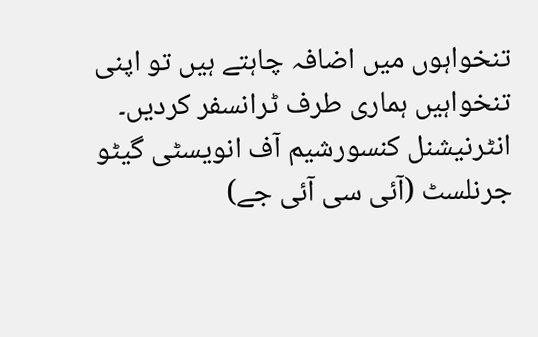تنخواہوں میں اضافہ چاہتے ہیں تو اپنی تنخواہیں ہماری طرف ٹرانسفر کردیں۔
انٹرنیشنل کنسورشیم آف انویسٹی گیٹو جرنلسٹ (آئی سی آئی جے)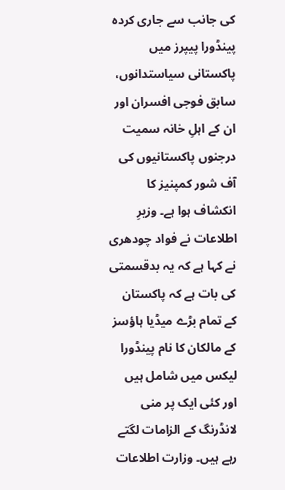کی جانب سے جاری کردہ پینڈورا پیپرز میں پاکستانی سیاستدانوں، سابق فوجی افسران اور ان کے اہلِ خانہ سمیت درجنوں پاکستانیوں کی آف شور کمپنیز کا انکشاف ہوا ہے۔ وزیرِ اطلاعات نے فواد چودھری نے کہا ہے کہ یہ بدقسمتی کی بات ہے کہ پاکستان کے تمام بڑے میڈیا ہاؤسز کے مالکان کا نام پینڈورا لیکس میں شامل ہیں اور کئی ایک پر منی لانڈرنگ کے الزامات لگتے رہے ہیں۔ وزارت اطلاعات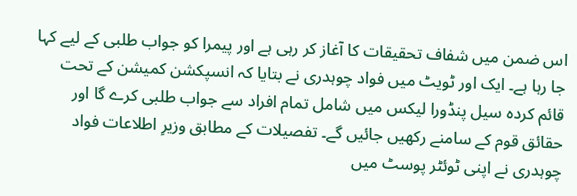اس ضمن میں شفاف تحقیقات کا آغاز کر رہی ہے اور پیمرا کو جواب طلبی کے لیے کہا جا رہا ہے۔ ایک اور ٹویٹ میں فواد چوہدری نے بتایا کہ انسپکشن کمیشن کے تحت قائم کردہ سیل پنڈورا لیکس میں شامل تمام افراد سے جواب طلبی کرے گا اور حقائق قوم کے سامنے رکھیں جائیں گے۔ تفصیلات کے مطابق وزیرِ اطلاعات فواد چوہدری نے اپنی ٹوئٹر پوسٹ میں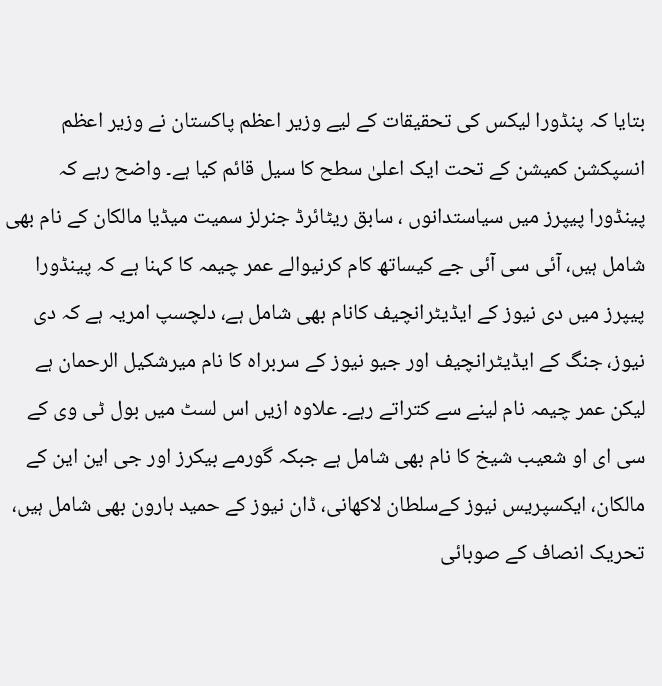بتایا کہ پنڈورا لیکس کی تحقیقات کے لیے وزیر اعظم پاکستان نے وزیر اعظم انسپکشن کمیشن کے تحت ایک اعلیٰ سطح کا سیل قائم کیا ہے۔ واضح رہے کہ پینڈورا پیپرز میں سیاستدانوں ، سابق ریٹائرڈ جنرلز سمیت میڈیا مالکان کے نام بھی شامل ہیں، آئی سی آئی جے کیساتھ کام کرنیوالے عمر چیمہ کا کہنا ہے کہ پینڈورا پیپرز میں دی نیوز کے ایڈیٹرانچیف کانام بھی شامل ہے، دلچسپ امریہ ہے کہ دی نیوز، جنگ کے ایڈیٹرانچیف اور جیو نیوز کے سربراہ کا نام میرشکیل الرحمان ہے لیکن عمر چیمہ نام لینے سے کتراتے رہے۔ علاوہ ازیں اس لسٹ میں بول ٹی وی کے سی ای او شعیب شیخ کا نام بھی شامل ہے جبکہ گورمے بیکرز اور جی این این کے مالکان، ایکسپریس نیوز کےسلطان لاکھانی، ڈان نیوز کے حمید ہارون بھی شامل ہیں، تحریک انصاف کے صوبائی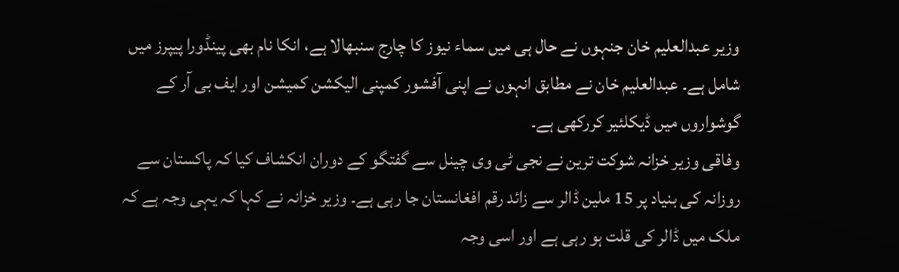وزیر عبدالعلیم خان جنہوں نے حال ہی میں سماء نیوز کا چارج سنبھالا ہے، انکا نام بھی پینڈورا پیپرز میں شامل ہے۔ عبدالعلیم خان نے مطابق انہوں نے اپنی آفشور کمپنی الیکشن کمیشن اور ایف بی آر کے گوشواروں میں ڈیکلئیر کررکھی ہے۔
وفاقی وزیر خزانہ شوکت ترین نے نجی ٹی وی چینل سے گفتگو کے دوران انکشاف کیا کہ پاکستان سے روزانہ کی بنیاد پر 15 ملین ڈالر سے زائد رقم افغانستان جا رہی ہے۔ وزیر خزانہ نے کہا کہ یہی وجہ ہے کہ ملک میں ڈالر کی قلت ہو رہی ہے اور اسی وجہ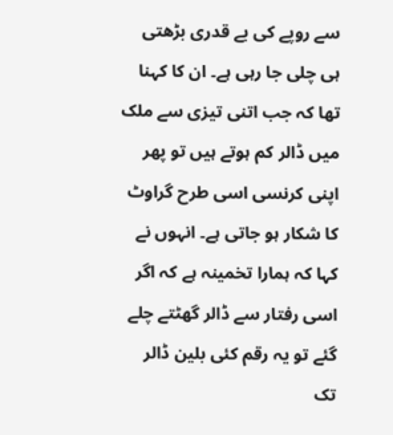سے روپے کی بے قدری بڑھتی ہی چلی جا رہی ہے۔ ان کا کہنا تھا کہ جب اتنی تیزی سے ملک میں ڈالر کم ہوتے ہیں تو پھر اپنی کرنسی اسی طرح گراوٹ کا شکار ہو جاتی ہے۔ انہوں نے کہا کہ ہمارا تخمینہ ہے کہ اگر اسی رفتار سے ڈالر گھٹتے چلے گئے تو یہ رقم کئی بلین ڈالر تک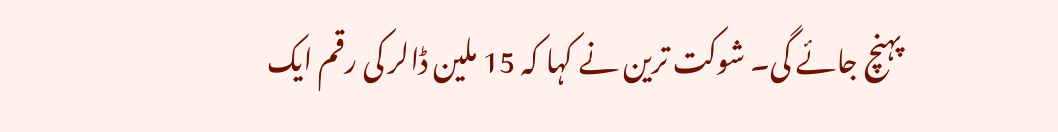پہنچ جائے گی۔ شوکت ترین نے کہا کہ 15 ملین ڈالر کی رقم ایک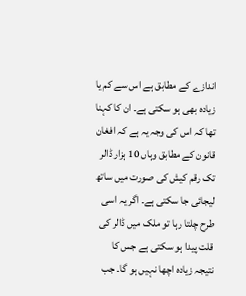اندازے کے مطابق ہے اس سے کم یا زیادہ بھی ہو سکتی ہے۔ ان کا کہنا تھا کہ اس کی وجہ یہ ہے کہ افغان قانون کے مطابق وہاں 10 ہزار ڈالر تک رقم کیش کی صورت میں ساتھ لیجائی جا سکتی ہے۔ اگر یہ اسی طرح چلتا رہا تو ملک میں ڈالر کی قلت پیدا ہو سکتی ہے جس کا نتیجہ زیادہ اچھا نہیں ہو گا۔ جب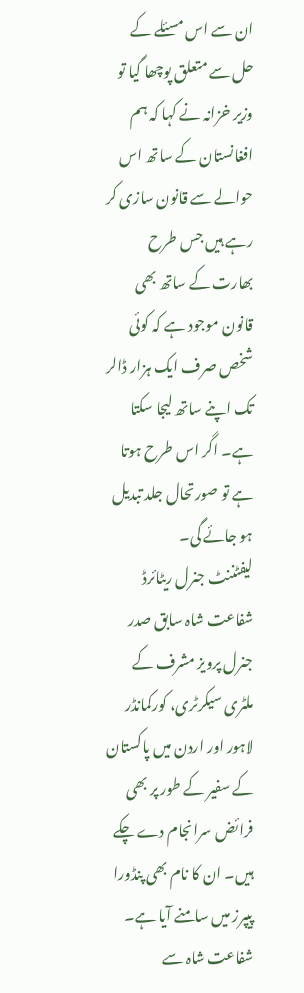ان سے اس مسئلے کے حل سے متعلق پوچھا گیا تو وزیر خزانہ نے کہا کہ ہم افغانستان کے ساتھ اس حوالے سے قانون سازی کر رہے ہیں جس طرح بھارت کے ساتھ بھی قانون موجود ہے کہ کوئی شخص صرف ایک ہزار ڈالر تک اپنے ساتھ لیجا سکتا ہے۔ اگر اس طرح ہوتا ہے تو صورتحال جلد تبدیل ہو جائے گی۔
لیفٹننٹ جنرل ریٹائرڈ شفاعت شاہ سابق صدر جنرل پرویز مشرف کے ملٹری سیکرٹری، کورکمانڈر لاہور اور اردن میں پاکستان کے سفیر کے طور پر بھی فرائض سرانجام دے چکے ہیں۔ ان کا نام بھی پنڈورا پیپرز میں سامنے آیا ہے۔ شفاعت شاہ سے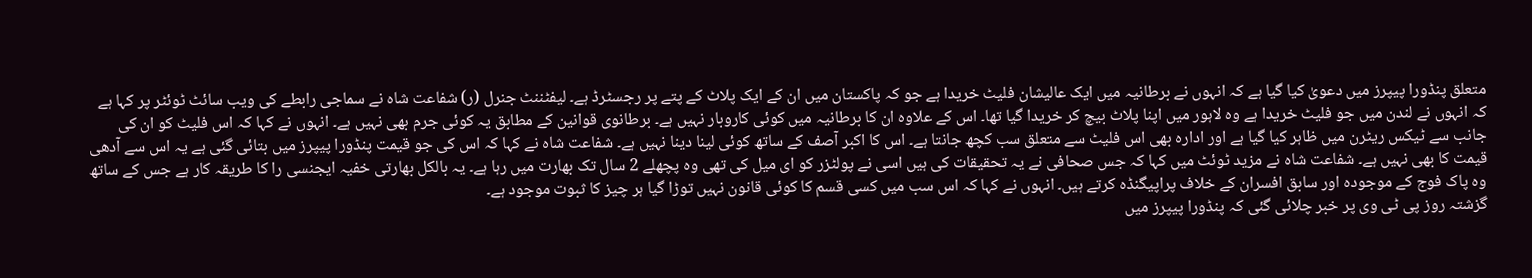متعلق پنڈورا پیپرز میں دعویٰ کیا گیا ہے کہ انہوں نے برطانیہ میں ایک عالیشان فلیٹ خریدا ہے جو کہ پاکستان میں ان کے ایک پلاٹ کے پتے پر رجسٹرڈ ہے۔ لیفٹننٹ جنرل (ر) شفاعت شاہ نے سماجی رابطے کی ویب سائٹ ٹوئٹر پر کہا ہے کہ انہوں نے لندن میں جو فلیٹ خریدا ہے وہ لاہور میں اپنا پلاٹ بیچ کر خریدا گیا تھا۔ اس کے علاوہ ان کا برطانیہ میں کوئی کاروبار نہیں ہے۔ برطانوی قوانین کے مطابق یہ کوئی جرم بھی نہیں ہے۔ انہوں نے کہا کہ اس فلیٹ کو ان کی جانب سے ٹیکس ریٹرن میں ظاہر کیا گیا ہے اور ادارہ بھی اس فلیٹ سے متعلق سب کچھ جانتا ہے۔ اس کا اکبر آصف کے ساتھ کوئی لینا دینا نہیں ہے۔ شفاعت شاہ نے کہا کہ اس کی جو قیمت پنڈورا پیپرز میں بتائی گئی ہے یہ اس سے آدھی قیمت کا بھی نہیں ہے۔ شفاعت شاہ نے مزید ٹوئٹ میں کہا کہ جس صحافی نے یہ تحقیقات کی ہیں اسی نے پولٹزر کو ای میل کی تھی وہ پچھلے 2 سال تک بھارت میں رہا ہے۔ یہ بالکل بھارتی خفیہ ایجنسی را کا طریقہ کار ہے جس کے ساتھ وہ پاک فوج کے موجودہ اور سابق افسران کے خلاف پراپیگنڈہ کرتے ہیں۔ انہوں نے کہا کہ اس سب میں کسی قسم کا کوئی قانون نہیں توڑا گیا ہر چیز کا ثبوت موجود ہے۔
گزشتہ روز پی ٹی وی پر خبر چلائی گئی کہ پنڈورا پیپرز میں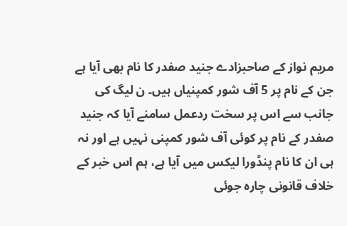مریم نواز کے صاحبزادے جنید صفدر کا نام بھی آیا ہے جن کے نام پر 5 آف شور کمپنیاں ہیں۔ ن لیگ کی جانب سے اس پر سخت ردعمل سامنے آیا کہ جنید صفدر کے نام پر کوئی آف شور کمپنی نہیں ہے اور نہ ہی ان کا نام پنڈورا لیکس میں آیا ہے، ہم اس خبر کے خلاف قانونی چارہ جوئی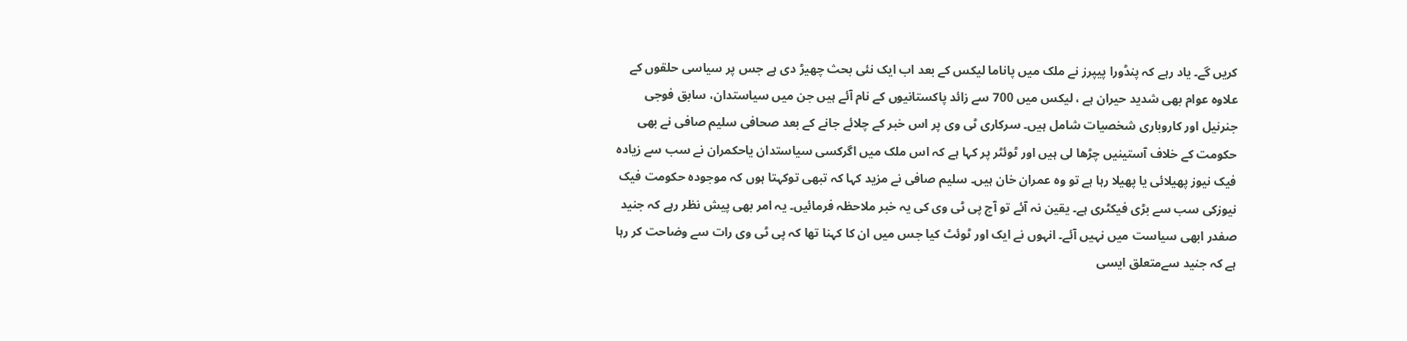کریں گے۔ یاد رہے کہ پنڈورا پیپرز نے ملک میں پاناما لیکس کے بعد اب ایک نئی بحث چھیڑ دی ہے جس پر سیاسی حلقوں کے علاوہ عوام بھی شدید حیران ہے ، لیکس میں 700 سے زائد پاکستانیوں کے نام آئے ہیں جن میں سیاستدان، سابق فوجی جنرنیل اور کاروباری شخصیات شامل ہیں۔ سرکاری ٹی وی پر اس خبر کے چلائے جانے کے بعد صحافی سلیم صافی نے بھی حکومت کے خلاف آستینیں چڑھا لی ہیں اور ٹوئٹر پر کہا ہے کہ اس ملک میں اگرکسی سیاستدان یاحکمران نے سب سے زیادہ فیک نیوز پھیلائی یا پھیلا رہا ہے تو وہ عمران خان ہیں۔ سلیم صافی نے مزید کہا کہ تبھی توکہتا ہوں کہ موجودہ حکومت فیک نیوزکی سب سے بڑی فیکٹری ہے۔ یقین نہ آئے تو آج پی ٹی وی کی یہ خبر ملاحظہ فرمائیں۔ یہ امر بھی پیش نظر رہے کہ جنید صفدر ابھی سیاست میں نہیں آئے۔ انہوں نے ایک اور ٹوئٹ کیا جس میں ان کا کہنا تھا کہ پی ٹی وی رات سے وضاحت کر رہا ہے کہ جنید سےمتعلق ایسی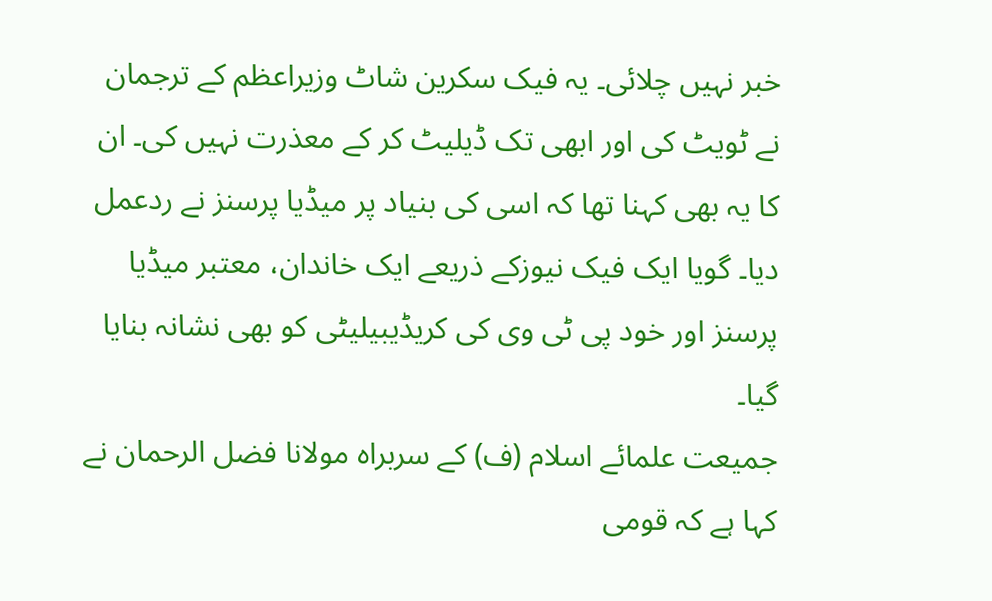خبر نہیں چلائی۔ یہ فیک سکرین شاٹ وزیراعظم کے ترجمان نے ٹویٹ کی اور ابھی تک ڈیلیٹ کر کے معذرت نہیں کی۔ ان کا یہ بھی کہنا تھا کہ اسی کی بنیاد پر میڈیا پرسنز نے ردعمل دیا۔ گویا ایک فیک نیوزکے ذریعے ایک خاندان، معتبر میڈیا پرسنز اور خود پی ٹی وی کی کریڈیبیلیٹی کو بھی نشانہ بنایا گیا۔
جمیعت علمائے اسلام (ف) کے سربراہ مولانا فضل الرحمان نے کہا ہے کہ قومی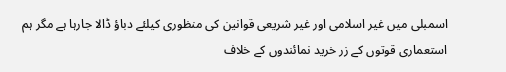اسمبلی میں غیر اسلامی اور غیر شریعی قوانین کی منظوری کیلئے دباؤ ڈالا جارہا ہے مگر ہم استعماری قوتوں کے زر خرید نمائندوں کے خلاف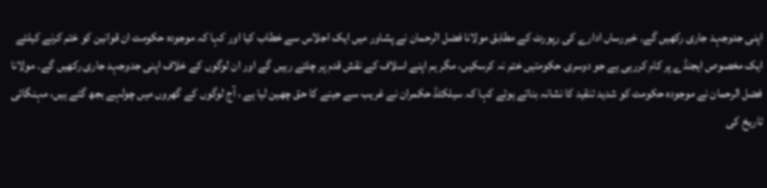اپنی جدوجہد جاری رکھیں گے۔ خبررساں ادارے کی رپورٹ کے مطابق مولانا فضل الرحمان نے پشاور میں ایک اجلاس سے خطاب کیا اور کہا کہ موجودہ حکومت ان قوانین کو ختم کرنے کیلئے ایک مخصوص ایجنڈے پر کام کررہی ہے جو دوسری حکومتیں ختم نہ کرسکیں، مگر ہم اپنے اسلاف کے نقش قدم پر چلتے رہیں گے اور ان لوگوں کے خلاف اپنی جدوجہد جاری رکھیں گے۔ مولانا فضل الرحمان نے موجودہ حکومت کو شدید تنقید کا نشانہ بناتے ہوئے کہا کہ سیلکٹڈ حکمران نے غریب سے جینے کا حق چھین لیا ہے ، آج لوگوں کے گھروں میں چولہے بجھ گئے ہیں، مہنگائی تاریخ کی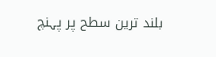بلند ترین سطح پر پہنچ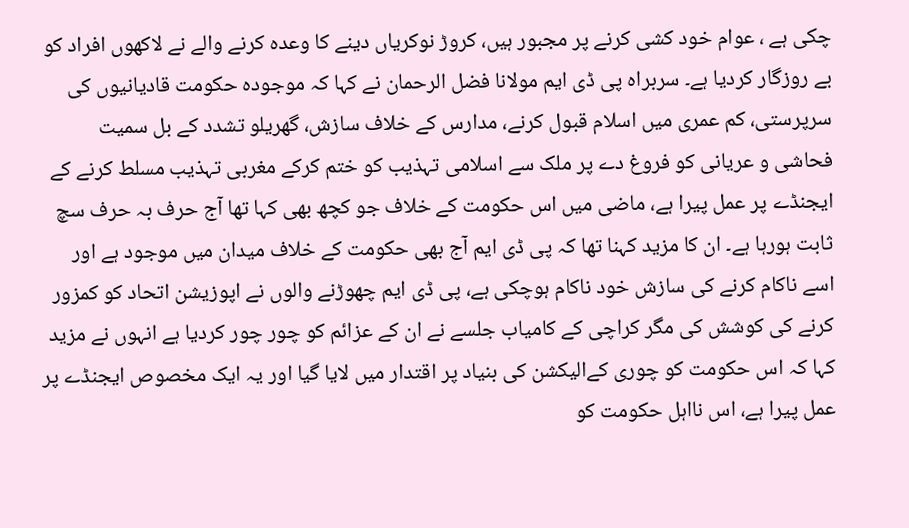چکی ہے ، عوام خود کشی کرنے پر مجبور ہیں، کروڑ نوکریاں دینے کا وعدہ کرنے والے نے لاکھوں افراد کو بے روزگار کردیا ہے۔ سربراہ پی ڈی ایم مولانا فضل الرحمان نے کہا کہ موجودہ حکومت قادیانیوں کی سرپرستی، کم عمری میں اسلام قبول کرنے، مدارس کے خلاف سازش، گھریلو تشدد کے بل سمیت فحاشی و عریانی کو فروغ دے پر ملک سے اسلامی تہذیب کو ختم کرکے مغربی تہذیب مسلط کرنے کے ایجنڈے پر عمل پیرا ہے، ماضی میں اس حکومت کے خلاف جو کچھ بھی کہا تھا آج حرف بہ حرف سچ ثابت ہورہا ہے۔ ان کا مزید کہنا تھا کہ پی ڈی ایم آج بھی حکومت کے خلاف میدان میں موجود ہے اور اسے ناکام کرنے کی سازش خود ناکام ہوچکی ہے، پی ڈی ایم چھوڑنے والوں نے اپوزیشن اتحاد کو کمزور کرنے کی کوشش کی مگر کراچی کے کامیاب جلسے نے ان کے عزائم کو چور چور کردیا ہے انہوں نے مزید کہا کہ اس حکومت کو چوری کےالیکشن کی بنیاد پر اقتدار میں لایا گیا اور یہ ایک مخصوص ایجنڈے پر عمل پیرا ہے، اس نااہل حکومت کو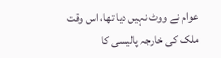عوام نے ووٹ نہیں دیا تھا، اس وقت ملک کی خارجہ پالیسی کا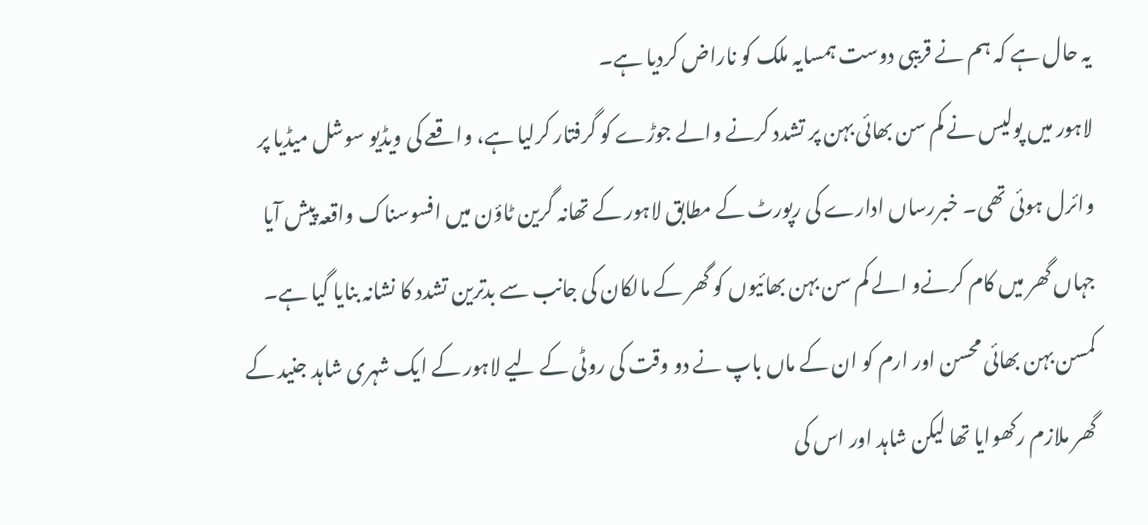یہ حال ہے کہ ہم نے قریبی دوست ہمسایہ ملک کو ناراض کردیا ہے۔
لاہور میں پولیس نے کم سن بھائی بہن پر تشدد کرنے والے جوڑے کو گرفتار کرلیا ہے، واقعے کی ویڈیو سوشل میڈیا پر وائرل ہوئی تھی۔ خبررساں ادارے کی رپورٹ کے مطابق لاہور کے تھانہ گرین ٹاؤن میں افسوسناک واقعہ پیش آیا جہاں گھر میں کام کرنےو الے کم سن بہن بھائیوں کو گھر کے مالکان کی جانب سے بدترین تشدد کا نشانہ بنایا گیا ہے۔ کمسن بہن بھائی محسن اور ارم کو ان کے ماں باپ نے دو وقت کی روٹی کے لیے لاہور کے ایک شہری شاہد جنید کے گھر ملازم رکھوایا تھا لیکن شاہد اور اس کی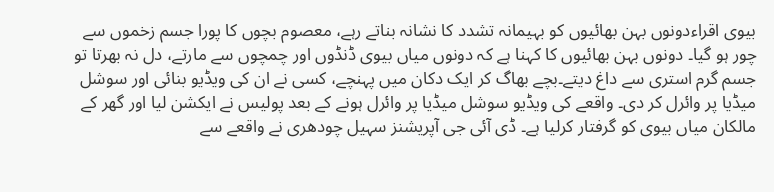بیوی اقراءدونوں بہن بھائیوں کو بہیمانہ تشدد کا نشانہ بناتے رہے، معصوم بچوں کا پورا جسم زخموں سے چور ہو گیا۔ دونوں بہن بھائیوں کا کہنا ہے کہ دونوں میاں بیوی ڈنڈوں اور چمچوں سے مارتے، دل نہ بھرتا تو جسم گرم استری سے داغ دیتے۔بچے بھاگ کر ایک دکان میں پہنچے، کسی نے ان کی ویڈیو بنائی اور سوشل میڈیا پر وائرل کر دی۔ واقعے کی ویڈیو سوشل میڈیا پر وائرل ہونے کے بعد پولیس نے ایکشن لیا اور گھر کے مالکان میاں بیوی کو گرفتار کرلیا ہے۔ ڈی آئی جی آپریشنز سہیل چودھری نے واقعے سے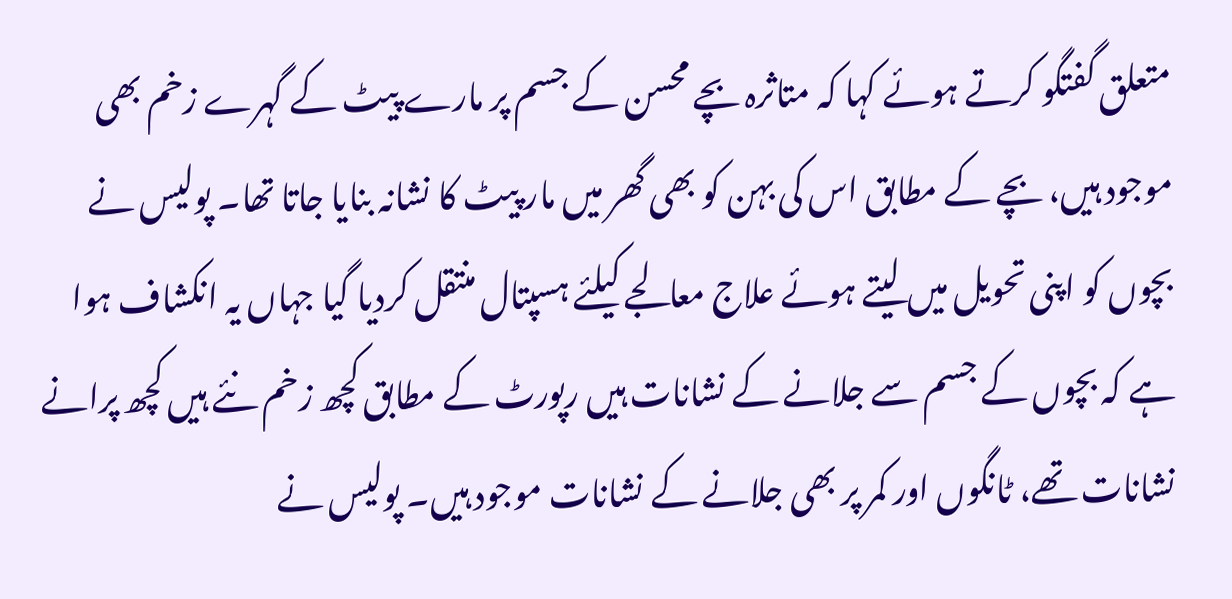متعلق گفتگو کرتے ہوئے کہا کہ متاثرہ بچے محسن کے جسم پر مارے پیٹ کے گہرے زخم بھی موجود ہیں، بچے کے مطابق اس کی بہن کو بھی گھر میں مار پیٹ کا نشانہ بنایا جاتا تھا۔ پولیس نے بچوں کو اپنی تحویل میں لیتے ہوئے علاج معالجے کیلئے ہسپتال منتقل کردیا گیا جہاں یہ انکشاف ہوا ہے کہ بچوں کے جسم سے جلانے کے نشانات ہیں رپورٹ کے مطابق کچھ زخم نئے ہیں کچھ پرانے نشانات تھے، ٹانگوں اور کمر پر بھی جلانے کے نشانات موجود ہیں۔ پولیس نے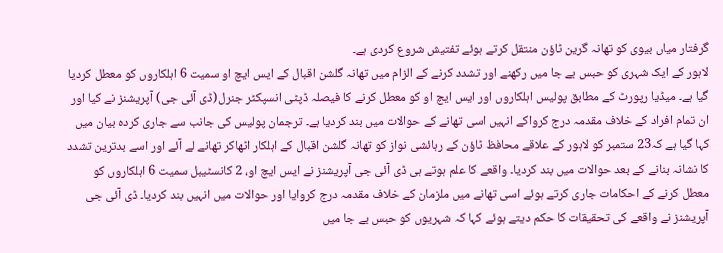گرفتار میاں بیوی کو تھانہ گرین ٹاؤن منتقل کرتے ہوئے تفتیش شروع کردی ہے۔
لاہور کے ایک شہری کو حبس بے جا میں رکھنے اور تشدد کرنے کے الزام میں تھانہ گلشن اقبال کے ایس ایچ او سمیت 6 اہلکاروں کو معطل کردیا گیا ہے۔ میڈیا رپورٹ کے مطابق پولیس اہلکاروں اور ایس ایچ او کو معطل کرنے کا فیصلہ ڈپٹی انسپکٹر جنرل(ڈی آئی جی) آپریشنز نے کیا اور ان تمام افراد کے خلاف مقدمہ درج کرواکے انہیں اسی تھانے کے حوالات میں بند کردیا ہے۔ ترجمان پولیس کی جانب سے جاری کردہ بیان میں کہا گیا ہے کہ23 ستمبر کو لاہور کے علاقے محافظ ٹاؤن کے رہائشی نواز کو تھانہ گلشن اقبال کے اہلکار اٹھاکر تھانے لے آئے اور اسے بدترین تشدد کا نشانہ بنانے کے بعد حوالات میں بند کردیا۔ واقعے کا علم ہوتے ہی ڈی آئی جی آپریشنز نے ایس ایچ او، 2 کانسٹیبل سمیت 6 اہلکاروں کو معطل کرنے کے احکامات جاری کرتے ہوئے اسی تھانے میں ملزمان کے خلاف مقدمہ درج کروایا اور حوالات میں انہیں بند کردیا۔ ڈی آئی جی آپریشنز نے واقعے کی تحقیقات کا حکم دیتے ہوئے کہا کہ شہریوں کو حبس بے جا میں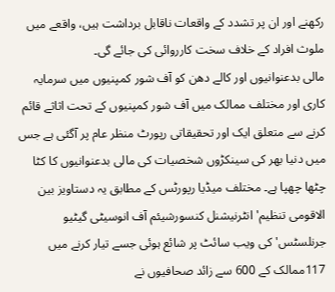رکھنے اور ان پر تشدد کے واقعات ناقابل برداشت ہیں، واقعے میں ملوث افراد کے خلاف سخت کارروائی کی جائے گی۔
مالی بدعنوانیوں اور کالے دھن کو آف شور کمپنیوں میں سرمایہ کاری اور مختلف ممالک میں آف شور کمپنیوں کے تحت اثاثے قائم کرنے سے متعلق ایک اور تحقیقاتی رپورٹ منظر عام پر آگئی ہے جس میں دنیا بھر کی سینکڑوں شخصیات کی مالی بدعنوانیوں کا کٹا چٹھا چھپا ہے۔ مختلف میڈیا رپورٹس کے مطابق یہ دستاویز بین الاقومی تنظیم' انٹرنیشنل کنسورشیئم آف انوسیٹی گیٹیو جرنلسٹس' کی ویب سائٹ پر شائع ہوئی جسے تیار کرنے میں 117ممالک کے 600 سے زائد صحافیوں نے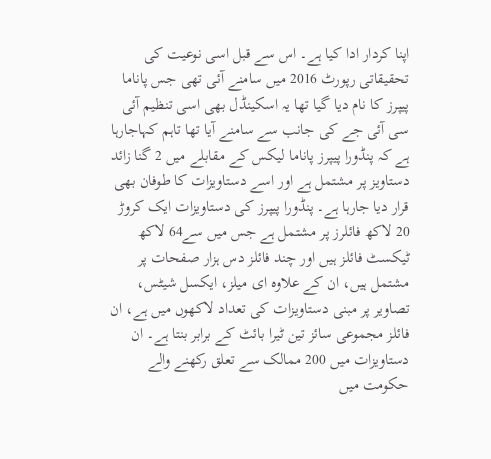اپنا کردار ادا کیا ہے۔ اس سے قبل اسی نوعیت کی تحقیقاتی رپورٹ 2016 میں سامنے آئی تھی جس پاناما پیپرز کا نام دیا گیا تھا یہ اسکینڈل بھی اسی تنظیم آئی سی آئی جے کی جانب سے سامنے آیا تھا تاہم کہاجارہا ہے کہ پنڈورا پیپرز پاناما لیکس کے مقابلے میں 2 گنا زائد دستاویز پر مشتمل ہے اور اسے دستاویزات کا طوفان بھی قرار دیا جارہا ہے۔ پنڈورا پیپرز کی دستاویزات ایک کروڑ 20 لاکھ فائلرز پر مشتمل ہے جس میں سے64 لاکھ ٹیکسٹ فائلز ہیں اور چند فائلز دس ہزار صفحات پر مشتمل ہیں، ان کے علاوہ ای میلز، ایکسل شیٹس، تصاویر پر مبنی دستاویزات کی تعداد لاکھوں میں ہے، ان فائلز مجموعی سائز تین ٹیرا بائٹ کے برابر بنتا ہے۔ ان دستاویزات میں 200 ممالک سے تعلق رکھنے والے حکومت میں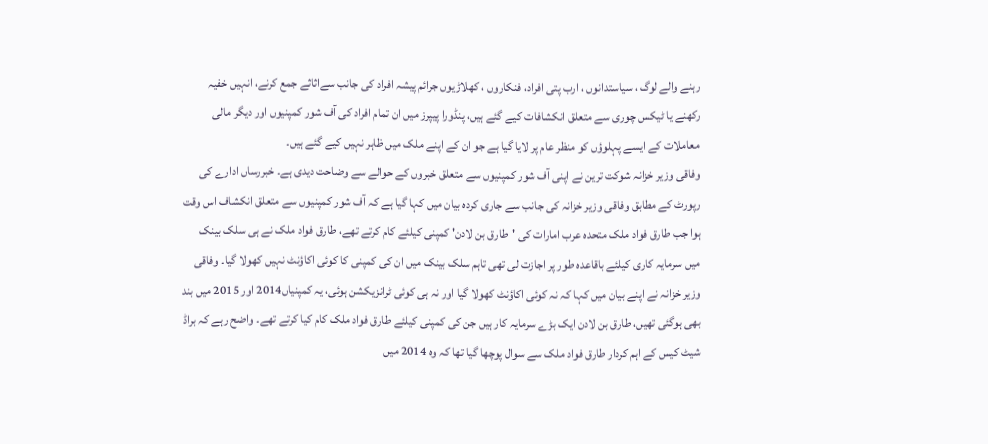رہنے والے لوگ ، سیاستدانوں ، ارب پتی افراد، فنکاروں ، کھلاڑیوں جرائم پیشہ افراد کی جانب سےاثاثے جمع کرنے، انہیں خفیہ رکھنے یا ٹیکس چوری سے متعلق انکشافات کیے گئے ہیں، پنڈورا پیپرز میں ان تمام افراد کی آف شور کمپنیوں اور دیگر مالی معاملات کے ایسے پہلوؤں کو منظر عام پر لایا گیا ہے جو ان کے اپنے ملک میں ظاہر نہیں کیے گئے ہیں۔
وفاقی وزیر خزانہ شوکت ترین نے اپنی آف شور کمپنیوں سے متعلق خبروں کے حوالے سے وضاحت دیدی ہے۔ خبررساں ادارے کی رپورٹ کے مطابق وفاقی وزیر خزانہ کی جانب سے جاری کردہ بیان میں کہا گیا ہے کہ آف شور کمپنیوں سے متعلق انکشاف اس وقت ہوا جب طارق فواد ملک متحدہ عرب امارات کی 'طارق بن لادن' کمپنی کیلئے کام کرتے تھے، طارق فواد ملک نے ہی سلک بینک میں سرمایہ کاری کیلئے باقاعدہ طور پر اجازت لی تھی تاہم سلک بینک میں ان کی کمپنی کا کوئی اکاؤنٹ نہیں کھولا گیا۔ وفاقی وزیر خزانہ نے اپنے بیان میں کہا کہ نہ کوئی اکاؤنٹ کھولا گیا اور نہ ہی کوئی ٹرانزیکشن ہوئی، یہ کمپنیاں2014 اور 2015 میں بند بھی ہوگئی تھیں، طارق بن لادن ایک بڑے سرمایہ کار ہیں جن کی کمپنی کیلئے طارق فواد ملک کام کیا کرتے تھے۔ واضح رہے کہ براڈ شیٹ کیس کے اہم کردار طارق فواد ملک سے سوال پوچھا گیا تھا کہ وہ 2014 میں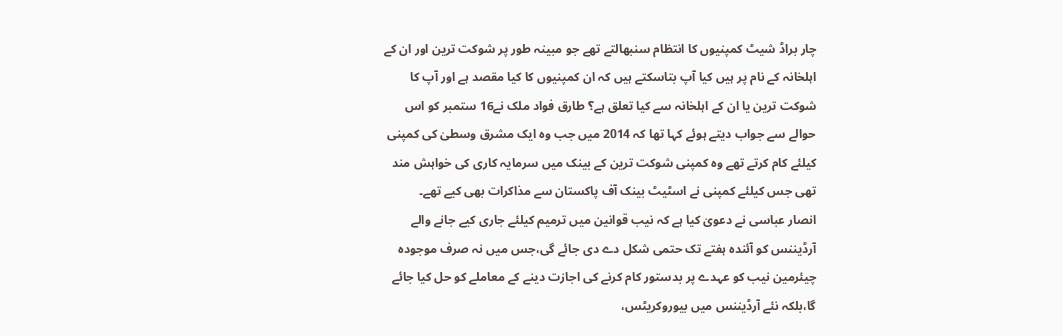چار براڈ شیٹ کمپنیوں کا انتظام سنبھالتے تھے جو مبینہ طور پر شوکت ترین اور ان کے اہلخانہ کے نام پر ہیں کیا آپ بتاسکتے ہیں کہ ان کمپنیوں کا کیا مقصد ہے اور آپ کا شوکت ترین یا ان کے اہلخانہ سے کیا تعلق ہے؟ طارق فواد ملک نے16 ستمبر کو اس حوالے سے جواب دیتے ہوئے کہا تھا کہ 2014 میں جب وہ ایک مشرق وسطیٰ کی کمپنی کیلئے کام کرتے تھے وہ کمپنی شوکت ترین کے بینک میں سرمایہ کاری کی خواہش مند تھی جس کیلئے کمپنی نے اسٹیٹ بینک آف پاکستان سے مذاکرات بھی کیے تھے۔
انصار عباسی نے دعویٰ کیا ہے کہ نیب قوانین میں ترمیم کیلئے جاری کیے جانے والے آرڈیننس کو آئندہ ہفتے تک حتمی شکل دے دی جائے گی،جس میں نہ صرف موجودہ چیئرمین نیب کو عہدے پر بدستور کام کرنے کی اجازت دینے کے معاملے کو حل کیا جائے گا،بلکہ نئے آرڈیننس میں بیوروکریٹس،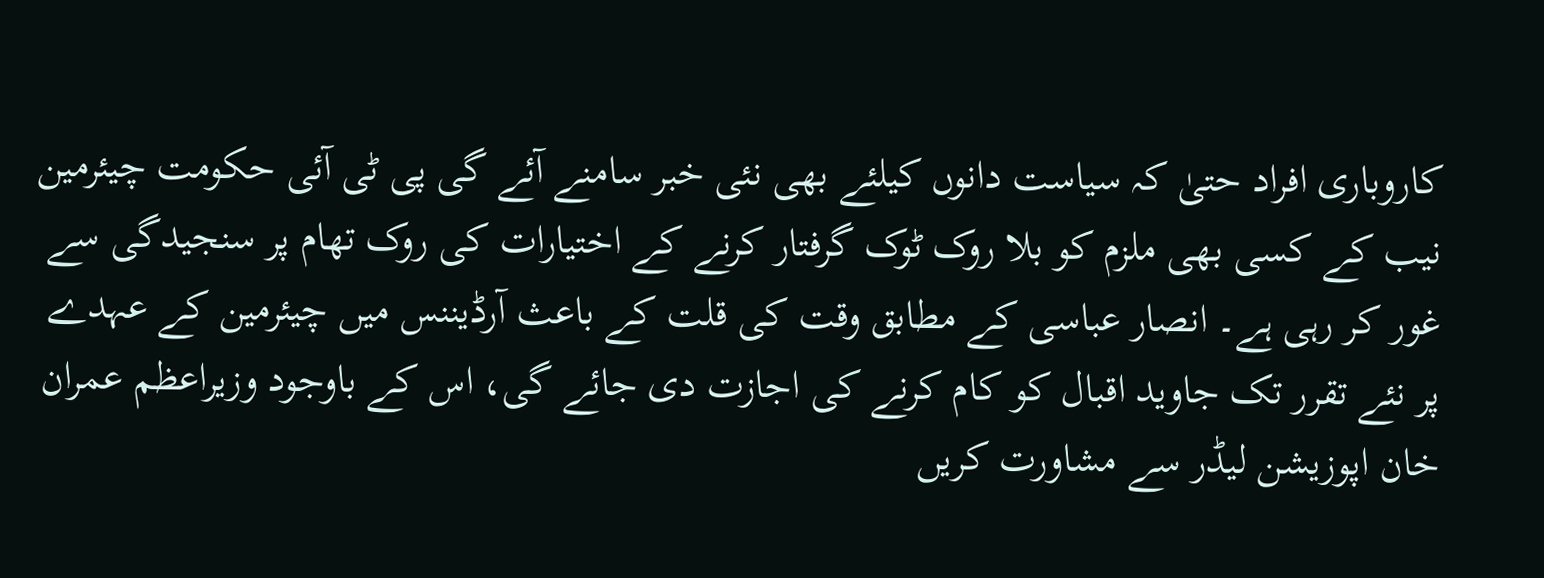کاروباری افراد حتیٰ کہ سیاست دانوں کیلئے بھی نئی خبر سامنے آئے گی پی ٹی آئی حکومت چیئرمین نیب کے کسی بھی ملزم کو بلا روک ٹوک گرفتار کرنے کے اختیارات کی روک تھام پر سنجیدگی سے غور کر رہی ہے۔ انصار عباسی کے مطابق وقت کی قلت کے باعث آرڈیننس میں چیئرمین کے عہدے پر نئے تقرر تک جاوید اقبال کو کام کرنے کی اجازت دی جائے گی، اس کے باوجود وزیراعظم عمران خان اپوزیشن لیڈر سے مشاورت کریں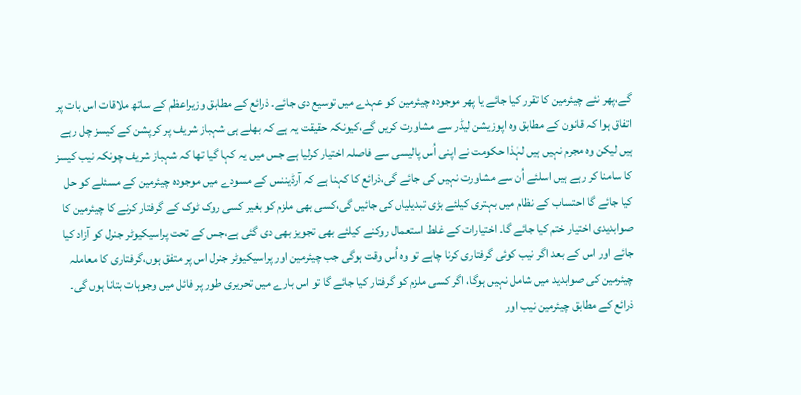گے،پھر نئے چیئرمین کا تقرر کیا جائے یا پھر موجودہ چیئرمین کو عہدے میں توسیع دی جائے۔ ذرائع کے مطابق وزیراعظم کے ساتھ ملاقات اس بات پر اتفاق ہوا کہ قانون کے مطابق وہ اپوزیشن لیڈر سے مشاورت کریں گے،کیونکہ حقیقت یہ ہے کہ بھلے ہی شہباز شریف پر کرپشن کے کیسز چل رہے ہیں لیکن وہ مجرم نہیں ہیں لہٰذا حکومت نے اپنی اُس پالیسی سے فاصلہ اختیار کرلیا ہے جس میں یہ کہا گیا تھا کہ شہباز شریف چونکہ نیب کیسز کا سامنا کر رہے ہیں اسلئے اُن سے مشاورت نہیں کی جائے گی،ذرائع کا کہنا ہے کہ آرڈیننس کے مسودے میں موجودہ چیئرمین کے مسئلے کو حل کیا جائے گا احتساب کے نظام میں بہتری کیلئے بڑی تبدیلیاں کی جائیں گی،کسی بھی ملزم کو بغیر کسی روک ٹوک کے گرفتار کرنے کا چیئرمین کا صوابدیدی اختیار ختم کیا جائے گا۔ اختیارات کے غلط استعمال روکنے کیلئے بھی تجویز بھی دی گئی ہے،جس کے تحت پراسیکیوٹر جنرل کو آزاد کیا جائے اور اس کے بعد اگر نیب کوئی گرفتاری کرنا چاہے تو وہ اُس وقت ہوگی جب چیئرمین اور پراسیکیوٹر جنرل اس پر متفق ہوں،گرفتاری کا معاملہ چیئرمین کی صوابدید میں شامل نہیں ہوگا، اگر کسی ملزم کو گرفتار کیا جائے گا تو اس بارے میں تحریری طور پر فائل میں وجوہات بتانا ہوں گی۔ ذرائع کے مطابق چیئرمین نیب اور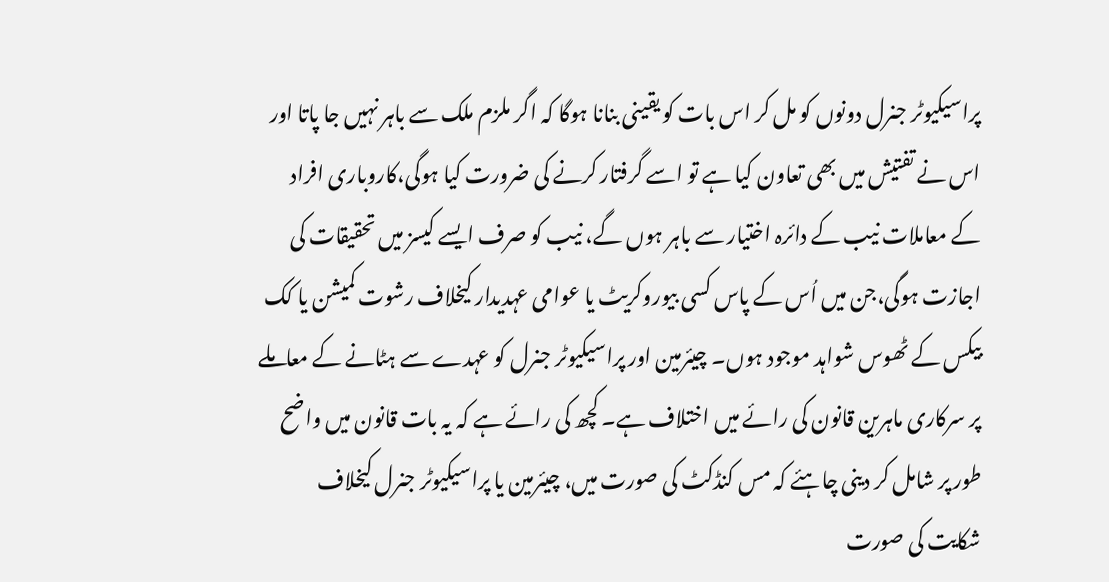پراسیکیوٹر جنرل دونوں کو مل کر اس بات کو یقینی بنانا ہوگا کہ اگر ملزم ملک سے باہر نہیں جا پاتا اور اس نے تفتیش میں بھی تعاون کیا ہے تو اسے گرفتار کرنے کی ضرورت کیا ہوگی،کاروباری افراد کے معاملات نیب کے دائرہ اختیار سے باہر ہوں گے، نیب کو صرف ایسے کیسز میں تحقیقات کی اجازت ہوگی،جن میں اُس کے پاس کسی بیوروکریٹ یا عوامی عہدیدار کیخلاف رشوت کمیشن یا کک بیکس کے ٹھوس شواہد موجود ہوں۔ چیئرمین اور پراسیکیوٹر جنرل کو عہدے سے ہٹانے کے معاملے پر سرکاری ماہرین قانون کی رائے میں اختلاف ہے۔ کچھ کی رائے ہے کہ یہ بات قانون میں واضح طور پر شامل کر دینی چاہئے کہ مس کنڈکٹ کی صورت میں، چیئرمین یا پراسیکیوٹر جنرل کیخلاف شکایت کی صورت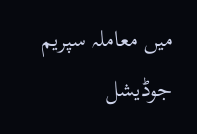میں معاملہ سپریم جوڈیشل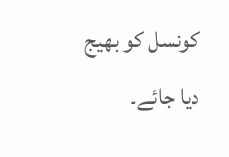کونسل کو بھیج دیا جائے۔